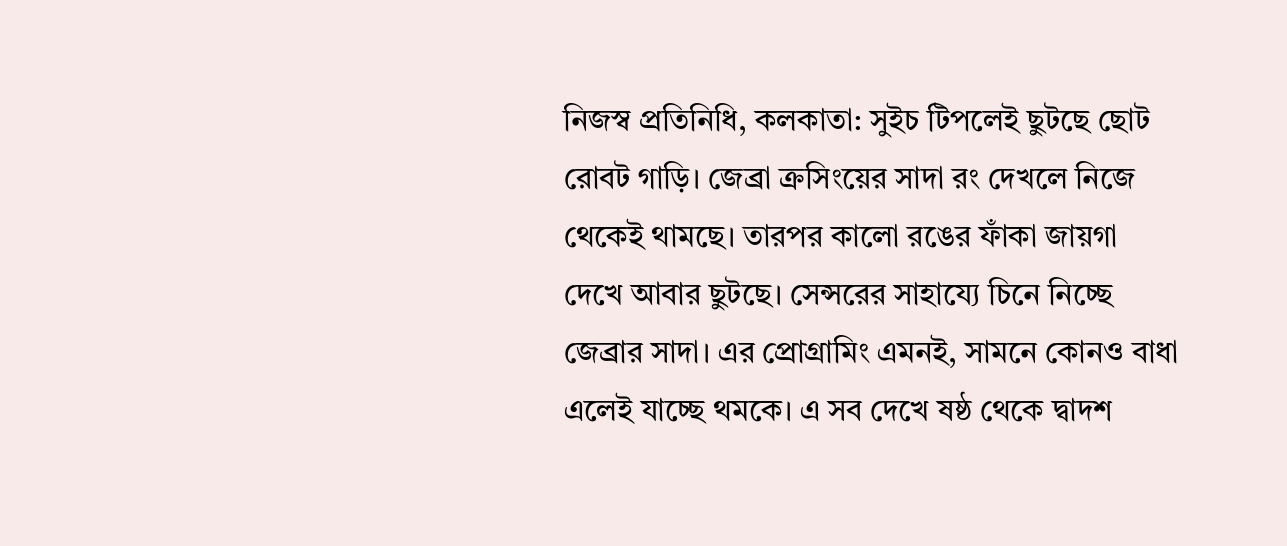নিজস্ব প্রতিনিধি, কলকাতা: সুইচ টিপলেই ছুটছে ছোট রোবট গাড়ি। জেব্রা ক্রসিংয়ের সাদা রং দেখলে নিজে থেকেই থামছে। তারপর কালো রঙের ফাঁকা জায়গা দেখে আবার ছুটছে। সেন্সরের সাহায্যে চিনে নিচ্ছে জেব্রার সাদা। এর প্রোগ্রামিং এমনই, সামনে কোনও বাধা এলেই যাচ্ছে থমকে। এ সব দেখে ষষ্ঠ থেকে দ্বাদশ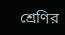শ্রেণির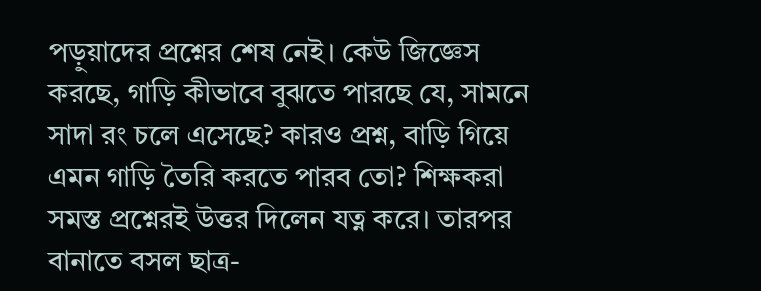পড়ুয়াদের প্রশ্নের শেষ নেই। কেউ জিজ্ঞেস করছে, গাড়ি কীভাবে বুঝতে পারছে যে, সামনে সাদা রং চলে এসেছে? কারও প্রশ্ন, বাড়ি গিয়ে এমন গাড়ি তৈরি করতে পারব তো? শিক্ষকরা সমস্ত প্রশ্নেরই উত্তর দিলেন যত্ন করে। তারপর বানাতে বসল ছাত্র-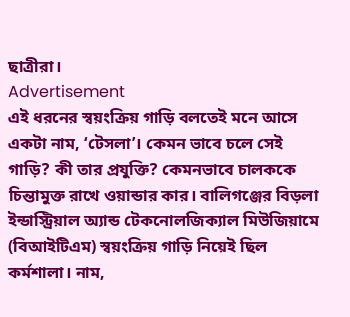ছাত্রীরা।
Advertisement
এই ধরনের স্বয়ংক্রিয় গাড়ি বলতেই মনে আসে একটা নাম, ‘টেসলা’। কেমন ভাবে চলে সেই গাড়ি? কী তার প্রযুক্তি? কেমনভাবে চালককে চিন্তামুক্ত রাখে ওয়ান্ডার কার। বালিগঞ্জের বিড়লা ইন্ডাস্ট্রিয়াল অ্যান্ড টেকনোলজিক্যাল মিউজিয়ামে (বিআইটিএম) স্বয়ংক্রিয় গাড়ি নিয়েই ছিল কর্মশালা। নাম,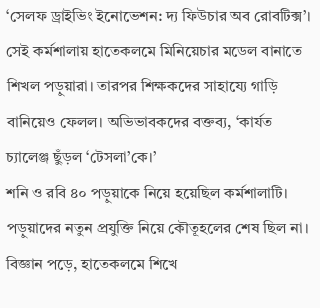‘সেলফ ড্রাইভিং ইনোভেশন: দ্য ফিউচার অব রোবটিক্স’। সেই কর্মশালায় হাতেকলমে মিনিয়েচার মডেল বানাতে শিখল পড়ুয়ারা। তারপর শিক্ষকদের সাহায্যে গাড়ি বানিয়েও ফেলল। অভিভাবকদের বক্তব্য, ‘কার্যত চ্যালেঞ্জ ছুঁড়ল ‘টেসলা’কে।’
শনি ও রবি ৪০ পড়ুয়াকে নিয়ে হয়েছিল কর্মশালাটি। পড়ুয়াদের নতুন প্রযুক্তি নিয়ে কৌতূহলের শেষ ছিল না। বিজ্ঞান পড়ে, হাতেকলমে শিখে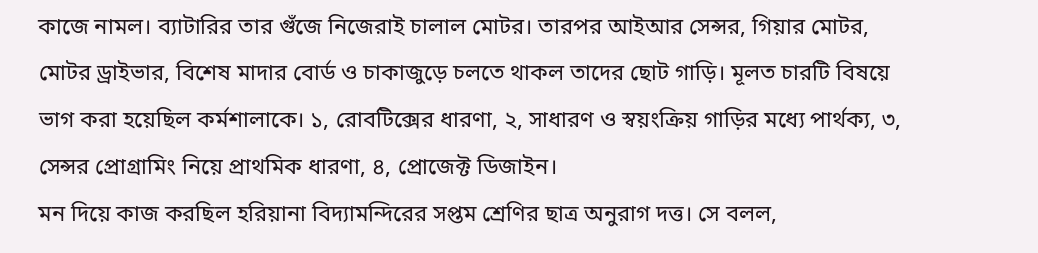কাজে নামল। ব্যাটারির তার গুঁজে নিজেরাই চালাল মোটর। তারপর আইআর সেন্সর, গিয়ার মোটর, মোটর ড্রাইভার, বিশেষ মাদার বোর্ড ও চাকাজুড়ে চলতে থাকল তাদের ছোট গাড়ি। মূলত চারটি বিষয়ে ভাগ করা হয়েছিল কর্মশালাকে। ১, রোবটিক্সের ধারণা, ২, সাধারণ ও স্বয়ংক্রিয় গাড়ির মধ্যে পার্থক্য, ৩, সেন্সর প্রোগ্রামিং নিয়ে প্রাথমিক ধারণা, ৪, প্রোজেক্ট ডিজাইন।
মন দিয়ে কাজ করছিল হরিয়ানা বিদ্যামন্দিরের সপ্তম শ্রেণির ছাত্র অনুরাগ দত্ত। সে বলল,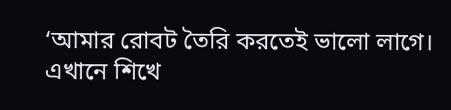‘আমার রোবট তৈরি করতেই ভালো লাগে। এখানে শিখে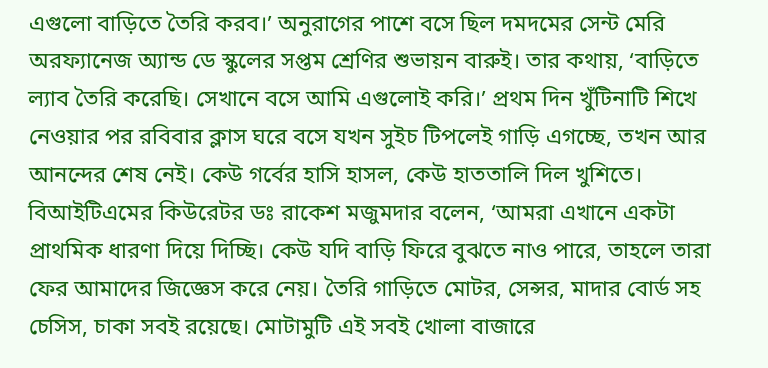এগুলো বাড়িতে তৈরি করব।’ অনুরাগের পাশে বসে ছিল দমদমের সেন্ট মেরি অরফ্যানেজ অ্যান্ড ডে স্কুলের সপ্তম শ্রেণির শুভায়ন বারুই। তার কথায়, ‘বাড়িতে ল্যাব তৈরি করেছি। সেখানে বসে আমি এগুলোই করি।’ প্রথম দিন খুঁটিনাটি শিখে নেওয়ার পর রবিবার ক্লাস ঘরে বসে যখন সুইচ টিপলেই গাড়ি এগচ্ছে, তখন আর আনন্দের শেষ নেই। কেউ গর্বের হাসি হাসল, কেউ হাততালি দিল খুশিতে। বিআইটিএমের কিউরেটর ডঃ রাকেশ মজুমদার বলেন, ‘আমরা এখানে একটা প্রাথমিক ধারণা দিয়ে দিচ্ছি। কেউ যদি বাড়ি ফিরে বুঝতে নাও পারে, তাহলে তারা ফের আমাদের জিজ্ঞেস করে নেয়। তৈরি গাড়িতে মোটর, সেন্সর, মাদার বোর্ড সহ চেসিস, চাকা সবই রয়েছে। মোটামুটি এই সবই খোলা বাজারে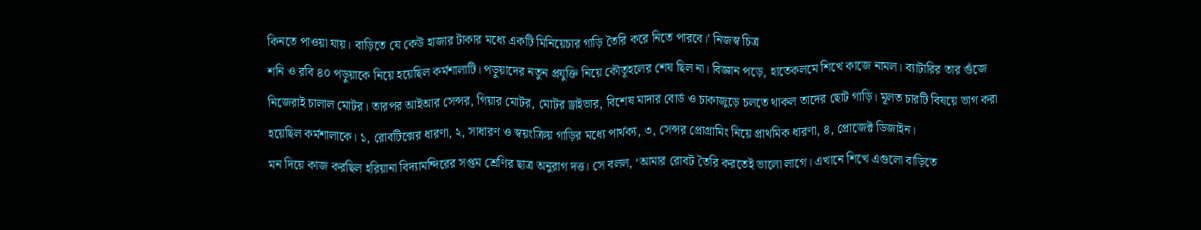কিনতে পাওয়া যায়। বাড়িতে যে কেউ হাজার টাকার মধ্যে একটি মিনিয়েচার গাড়ি তৈরি করে নিতে পারবে।’ নিজস্ব চিত্র
শনি ও রবি ৪০ পড়ুয়াকে নিয়ে হয়েছিল কর্মশালাটি। পড়ুয়াদের নতুন প্রযুক্তি নিয়ে কৌতূহলের শেষ ছিল না। বিজ্ঞান পড়ে, হাতেকলমে শিখে কাজে নামল। ব্যাটারির তার গুঁজে নিজেরাই চালাল মোটর। তারপর আইআর সেন্সর, গিয়ার মোটর, মোটর ড্রাইভার, বিশেষ মাদার বোর্ড ও চাকাজুড়ে চলতে থাকল তাদের ছোট গাড়ি। মূলত চারটি বিষয়ে ভাগ করা হয়েছিল কর্মশালাকে। ১, রোবটিক্সের ধারণা, ২, সাধারণ ও স্বয়ংক্রিয় গাড়ির মধ্যে পার্থক্য, ৩, সেন্সর প্রোগ্রামিং নিয়ে প্রাথমিক ধারণা, ৪, প্রোজেক্ট ডিজাইন।
মন দিয়ে কাজ করছিল হরিয়ানা বিদ্যামন্দিরের সপ্তম শ্রেণির ছাত্র অনুরাগ দত্ত। সে বলল, ‘আমার রোবট তৈরি করতেই ভালো লাগে। এখানে শিখে এগুলো বাড়িতে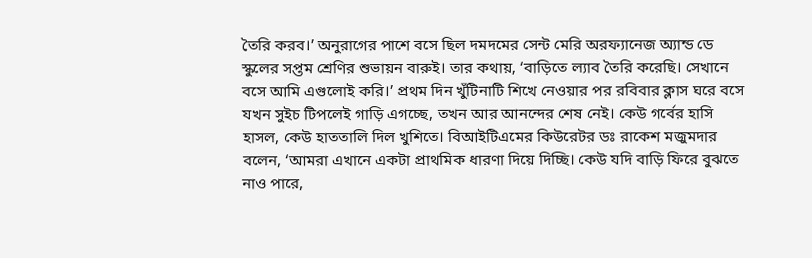তৈরি করব।’ অনুরাগের পাশে বসে ছিল দমদমের সেন্ট মেরি অরফ্যানেজ অ্যান্ড ডে স্কুলের সপ্তম শ্রেণির শুভায়ন বারুই। তার কথায়, ‘বাড়িতে ল্যাব তৈরি করেছি। সেখানে বসে আমি এগুলোই করি।’ প্রথম দিন খুঁটিনাটি শিখে নেওয়ার পর রবিবার ক্লাস ঘরে বসে যখন সুইচ টিপলেই গাড়ি এগচ্ছে, তখন আর আনন্দের শেষ নেই। কেউ গর্বের হাসি হাসল, কেউ হাততালি দিল খুশিতে। বিআইটিএমের কিউরেটর ডঃ রাকেশ মজুমদার বলেন, ‘আমরা এখানে একটা প্রাথমিক ধারণা দিয়ে দিচ্ছি। কেউ যদি বাড়ি ফিরে বুঝতে নাও পারে,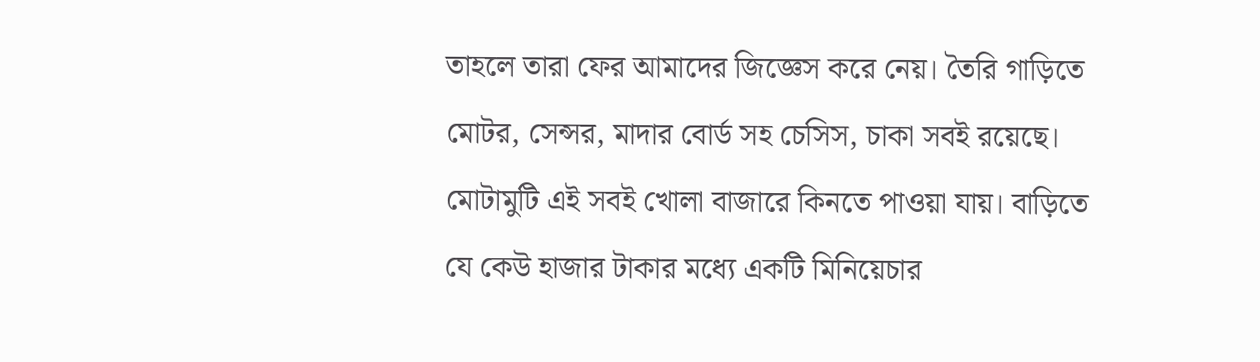তাহলে তারা ফের আমাদের জিজ্ঞেস করে নেয়। তৈরি গাড়িতে মোটর, সেন্সর, মাদার বোর্ড সহ চেসিস, চাকা সবই রয়েছে। মোটামুটি এই সবই খোলা বাজারে কিনতে পাওয়া যায়। বাড়িতে যে কেউ হাজার টাকার মধ্যে একটি মিনিয়েচার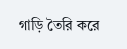গাড়ি তৈরি করে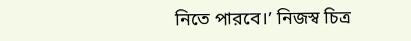নিতে পারবে।’ নিজস্ব চিত্র